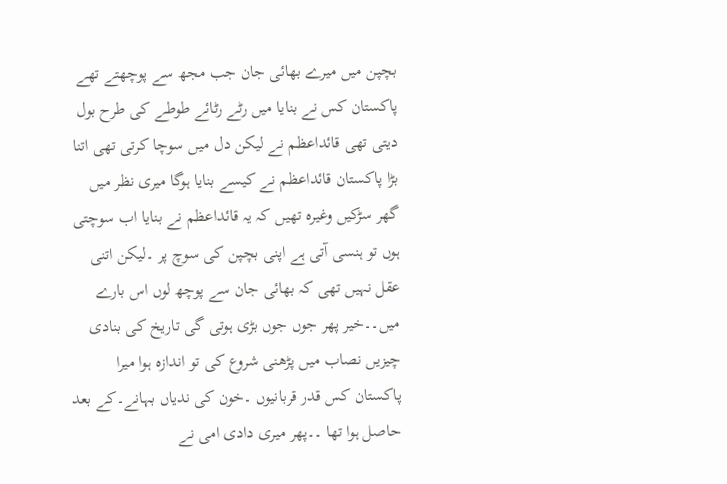بچپن میں میرے بھائی جان جب مجھ سے پوچھتے تھے پاکستان کس نے بنایا میں رٹے رٹائے طوطے کی طرح بول دیتی تھی قائداعظم نے لیکن دل میں سوچا کرتی تھی اتنا بڑا پاکستان قائداعظم نے کیسے بنایا ہوگا میری نظر میں گھر سڑکیں وغیرہ تھیں کہ یہ قائداعظم نے بنایا اب سوچتی ہوں تو ہنسی آتی ہے اپنی بچپن کی سوچ پر ۔لیکن اتنی عقل نہیں تھی کہ بھائی جان سے پوچھ لوں اس بارے میں۔۔خیر پھر جوں جوں بڑی ہوتی گی تاریخ کی بنادی چیزیں نصاب میں پڑھنی شروع کی تو اندازہ ہوا میرا پاکستان کس قدر قربانیوں ۔خون کی ندیاں بہانے۔کے بعد حاصل ہوا تھا ۔۔پھر میری دادی امی نے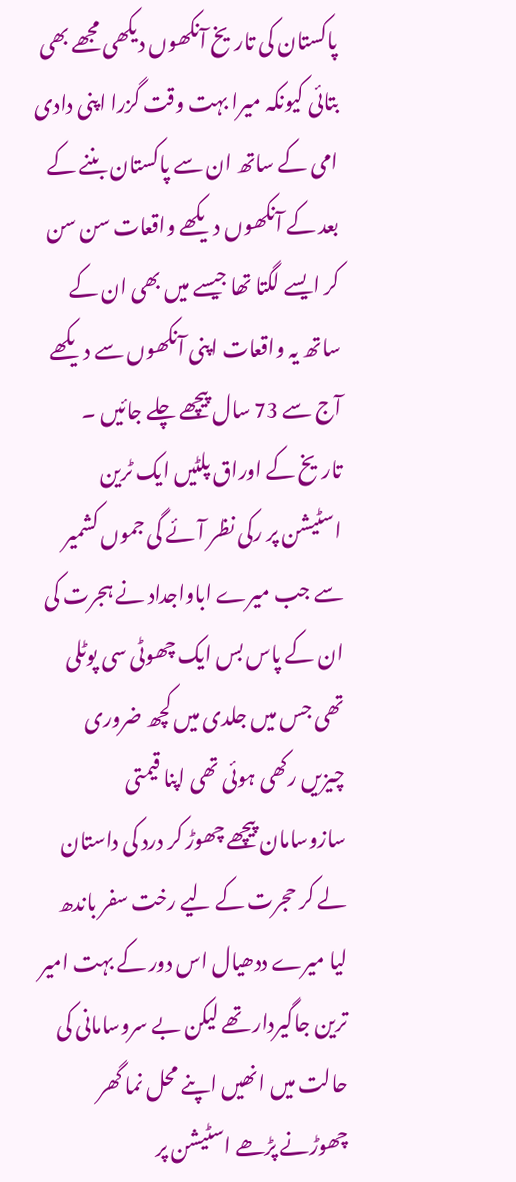پاکستان کی تاریخ آنکھوں دیکھی مجھے بھی بتائی کیونکہ میرا بہت وقت گزرا اپنی دادی امی کے ساتھ ان سے پاکستان بننے کے بعد کے آنکھوں دیکھے واقعات سن سن کر ایسے لگتا تھا جیسے میں بھی ان کے ساتھ یہ واقعات اپنی آنکھوں سے دیکھے آج سے 73 سال پیچھے چلے جائیں ۔ تاریخ کے اوراق پلٹیں ایک ٹرین اسٹیشن پر رکی نظر آئے گی جموں کشمیر سے جب میرے اباواجداد نے ہجرت کی ان کے پاس بس ایک چھوٹی سی پوٹلی تھی جس میں جلدی میں کچھ ضروری چیزیں رکھی ہوئی تھی اپنا قیمتی سازوسامان پیچھے چھوڑ کر درد کی داستان لے کر حجرت کے لیے رخت سفر باندھ لیا میرے ددھیال اس دور کے بہت امیر ترین جاگیردار تھے لیکن بے سروسامانی کی حالت میں انھیں اپنے محل نما گھر چھوڑنے پڑھے اسٹیشن پر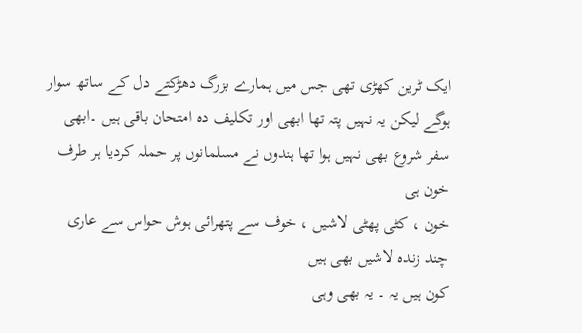ایک ٹرین کھڑی تھی جس میں ہمارے بزرگ دھڑکتے دل کے ساتھ سوار ہوگے لیکن یہ نہیں پتہ تھا ابھی اور تکلیف دہ امتحان باقی ہیں ۔ابھی سفر شروع بھی نہیں ہوا تھا ہندوں نے مسلمانوں پر حملہ کردیا ہر طرف خون ہی
خون ، کٹی پھٹی لاشیں ، خوف سے پتھرائی ہوش حواس سے عاری چند زندہ لاشیں بھی ہیں
کون ہیں یہ ۔ یہ بھی وہی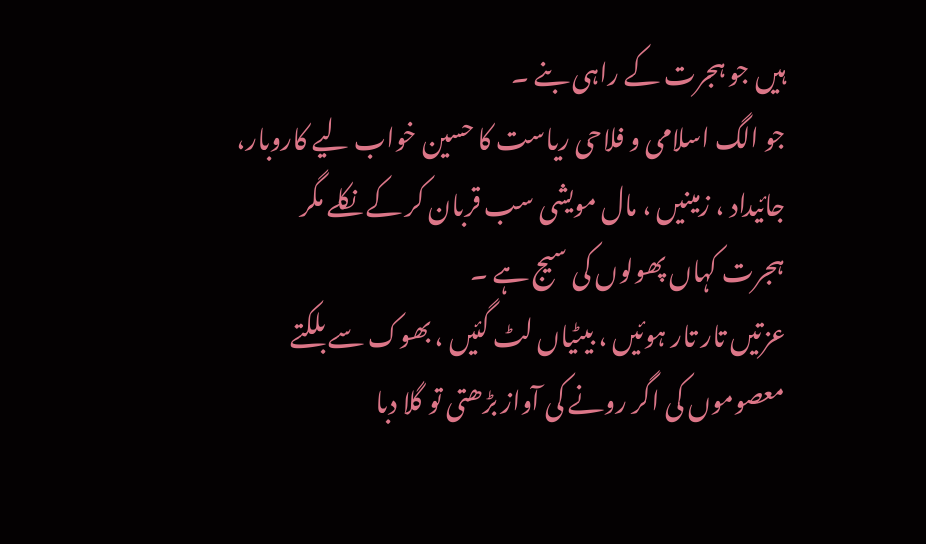ہیں جو ہجرت کے راہی بنے ۔
جو الگ اسلامی و فلاحی ریاست کا حسین خواب لیے کاروبار، جائیداد ، زمینیں ، مال مویشی سب قربان کر کے نکلے مگر ہجرت کہاں پھولوں کی سیج ہے ۔
عزتیں تار تار ہوئیں ، بیٹیاں لٹ گئیں ، بھوک سے بلکتے معصوموں کی اگر رونے کی آواز بڑھتی تو گلا دبا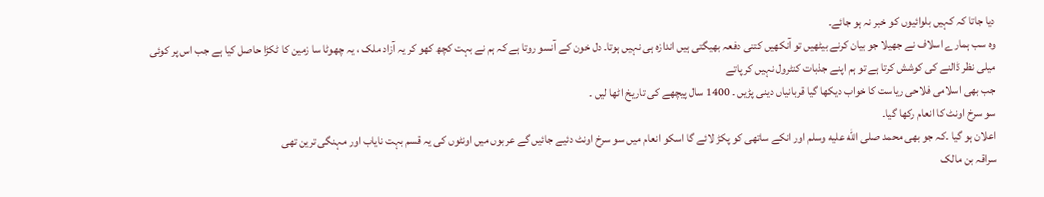دیا جاتا کہ کہیں بلوائیوں کو خبر نہ ہو جائے۔
وہ سب ہمارے اسلاف نے جھیلا جو بیان کرنے بیٹھیں تو آنکھیں کتنی دفعہ بھیگتی ہیں اندازہ ہی نہیں ہوتا۔ دل خون کے آنسو روتا ہے کہ ہم نے بہت کچھ کھو کر یہ آزاد ملک ، یہ چھوٹا سا زمین کا ٹکڑا حاصل کیا ہے جب اس پر کوئی میلی نظر ڈالنے کی کوشش کرتا ہے تو ہم اپنے جذبات کنٹرول نہیں کر پاتے
جب بھی اسلامی فلاحی ریاست کا خواب دیکھا گیا قربانیاں دینی پڑیں ۔ 1400 سال پیچھے کی تاریخ اٹھا لیں ۔
سو سرخ اونٹ کا انعام رکھا گیا۔
اعلان ہو گیا ۔کہ جو بھی محمد صلى الله عليه وسلم اور انکے ساتھی کو پکڑ لائے گا اسکو انعام میں سو سرخ اونٹ دئیے جائیں گے عربوں میں اونٹوں کی یہ قسم بہت نایاب اور مہنگی ترین تھی
سراقہ بن مالک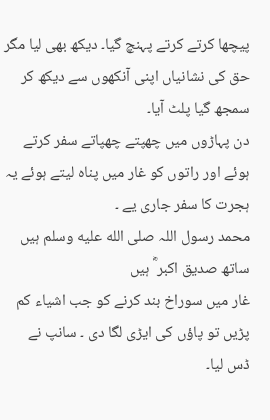پیچھا کرتے کرتے پہنچ گیا۔ دیکھ بھی لیا مگر حق کی نشانیاں اپنی آنکھوں سے دیکھ کر سمجھ گیا پلٹ آیا۔
دن پہاڑوں میں چھپتے چھپاتے سفر کرتے ہوئے اور راتوں کو غار میں پناہ لیتے ہوئے یہ ہجرت کا سفر جاری یے ۔
محمد رسول اللہ صلى الله عليه وسلم ہیں ساتھ صدیق اکبر ؓ ہیں
غار میں سوراخ بند کرنے کو جب اشیاء کم پڑیں تو پاؤں کی ایڑی لگا دی ۔ سانپ نے ڈس لیا۔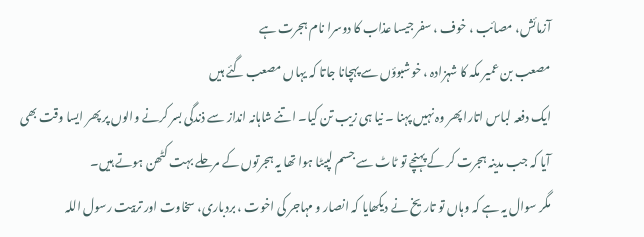آزمائش، مصائب ، خوف ، سفر جیسا عذاب کا دوسرا نام ہجرت ہے
مصعب بن عمیر مکہ کا شہزادہ ، خوشبوؤں سے پہچانا جاتا کہ یہاں مصعب گئے ہیں
ایک دفعہ لباس اتارا پھر وہ نہیں پہنا ۔ نیا ہی زیب تن کیا۔ اتنے شاہانہ انداز سے ذندگی بسر کرنے والوں پر پھر ایسا وقت بھی آیا کہ جب مدینہ ہجرت کر کے پہنچے تو ٹاٹ سے جسم لپیٹا ہوا تھا یہ ہجرتوں کے مرحلے بہت کٹھن ہوتے ہیں۔
مگر سوال یہ ہے کہ وہاں تو تاریخ نے دیکھایا کہ انصار و مہاجر کی اخوت ، بردباری، سخاوت اور تربیت رسول اللہ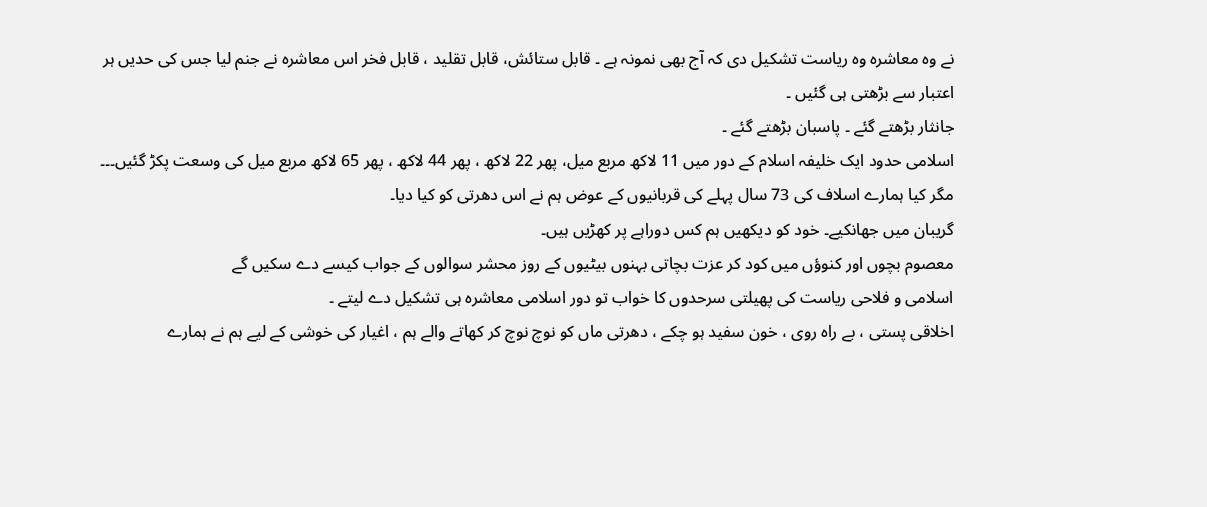نے وہ معاشرہ وہ ریاست تشکیل دی کہ آج بھی نمونہ ہے ۔ قابل ستائش، قابل تقلید ، قابل فخر اس معاشرہ نے جنم لیا جس کی حدیں ہر اعتبار سے بڑھتی ہی گئیں ۔
جانثار بڑھتے گئے ۔ پاسبان بڑھتے گئے ۔
اسلامی حدود ایک خلیفہ اسلام کے دور میں 11 لاکھ مربع میل، پھر 22 لاکھ ، پھر 44 لاکھ ، پھر 65 لاکھ مربع میل کی وسعت پکڑ گئیں۔۔۔
مگر کیا ہمارے اسلاف کی 73 سال پہلے کی قربانیوں کے عوض ہم نے اس دھرتی کو کیا دیا۔
گریبان میں جھانکیے۔ خود کو دیکھیں ہم کس دوراہے پر کھڑیں ہیں۔
معصوم بچوں اور کنوؤں میں کود کر عزت بچاتی بہنوں بیٹیوں کے روز محشر سوالوں کے جواب کیسے دے سکیں گے
اسلامی و فلاحی ریاست کی پھیلتی سرحدوں کا خواب تو دور اسلامی معاشرہ ہی تشکیل دے لیتے ۔
اخلاقی پستی ، بے راہ روی ، خون سفید ہو چکے ، دھرتی ماں کو نوچ نوچ کر کھاتے والے ہم ، اغیار کی خوشی کے لیے ہم نے ہمارے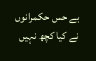بے حس حکمرانوں نے کیا کچھ نہیں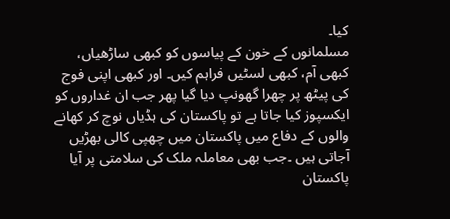کیا۔
مسلمانوں کے خون کے پیاسوں کو کبھی ساڑھیاں، کبھی آم، کبھی لسٹیں فراہم کیں۔ اور کبھی اپنی فوج کی پیٹھ پر چھرا گھونپ دیا گیا پھر جب ان غداروں کو ایکسپوز کیا جاتا ہے تو پاکستان کی ہڈیاں نوچ کر کھانے والوں کے دفاع میں پاکستان میں چھپی کالی بھڑیں آجاتی ہیں ۔جب بھی معاملہ ملک کی سلامتی پر آیا پاکستان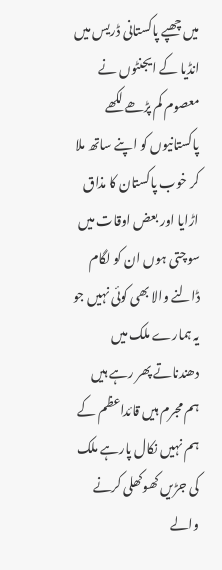میں چھپے پاکستانی ڈریس میں انڈیا کے ایجنٹوں نے معصوم کم پڑھے لکھے پاکستانیوں کو اپنے ساتھ ملا کر خوب پاکستان کا مذاق اڑایا اور بعض اوقات میں سوچتی ہوں ان کو لگام ڈالنے والا بھی کوئی نہیں جو یہ ہمارے ملک میں دھندناتے پھر رہے ہیں
ہم مجرم ہیں قائداعظم کے ہم نہیں نکال پارہے ملک کی جڑیں کھوکھلی کرنے والے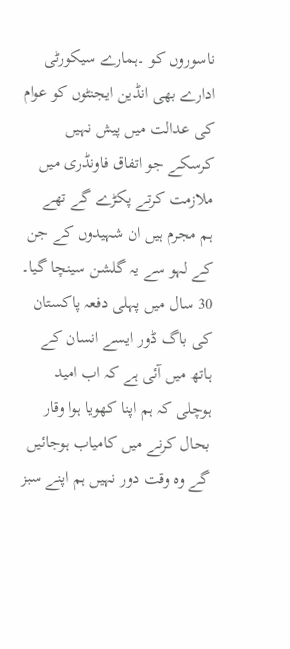ناسوروں کو ۔ہمارے سیکورٹی ادارے بھی انڈین ایجنٹوں کو عوام کی عدالت میں پیش نہیں کرسکے جو اتفاق فاونڈری میں ملازمت کرتے پکڑے گے تھے
ہم مجرم ہیں ان شہیدوں کے جن کے لہو سے یہ گلشن سینچا گیا۔
30 سال میں پہلی دفعہ پاکستان کی باگ ڈور ایسے انسان کے ہاتھ میں آئی ہے کہ اب امید ہوچلی کہ ہم اپنا کھویا ہوا وقار بحال کرنے میں کامیاب ہوجائیں گے وہ وقت دور نہیں ہم اپنے سبز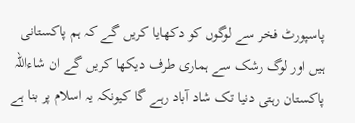پاسپورٹ فخر سے لوگوں کو دکھایا کریں گے کہ ہم پاکستانی ہیں اور لوگ رشک سے ہماری طرف دیکھا کریں گے ان شاءاللہ پاکستان رہتی دنیا تک شاد آباد رہے گا کیونکہ یہ اسلام پر بنا ہے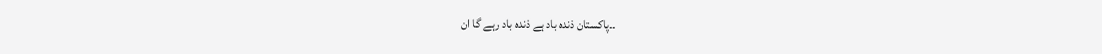۔۔پاکستان ذندہ باد ہے ذندہ باد رہے گا ان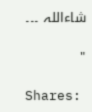شاءاللہ ۔۔۔

"

Shares: